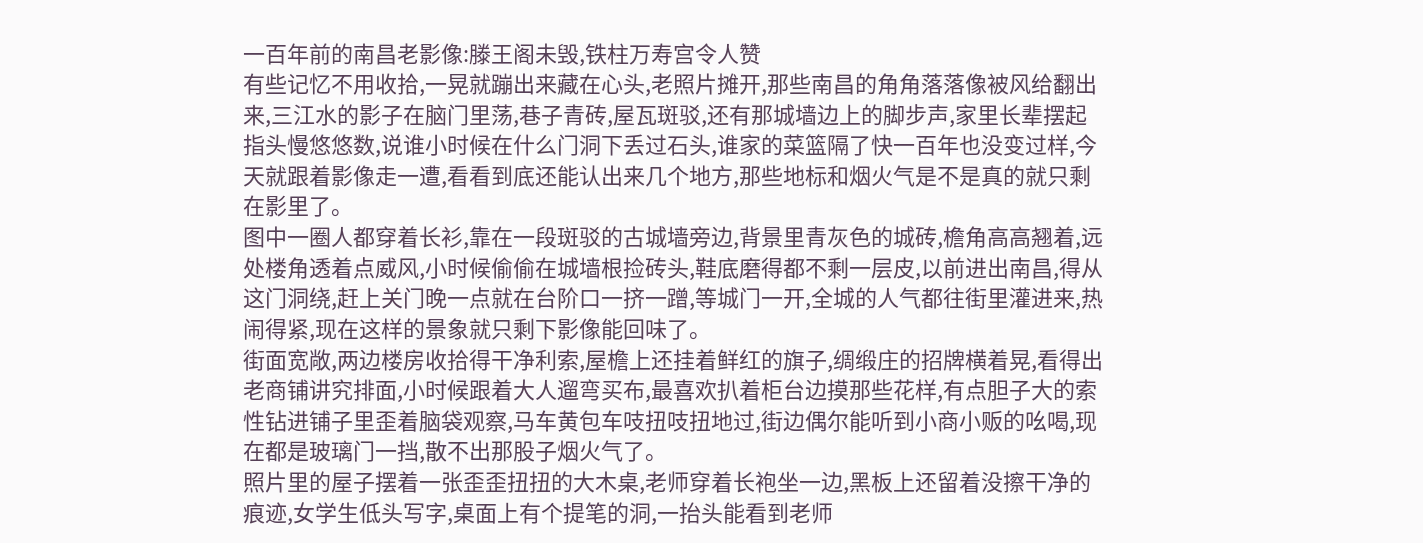一百年前的南昌老影像:滕王阁未毁,铁柱万寿宫令人赞
有些记忆不用收拾,一晃就蹦出来藏在心头,老照片摊开,那些南昌的角角落落像被风给翻出来,三江水的影子在脑门里荡,巷子青砖,屋瓦斑驳,还有那城墙边上的脚步声,家里长辈摆起指头慢悠悠数,说谁小时候在什么门洞下丢过石头,谁家的菜篮隔了快一百年也没变过样,今天就跟着影像走一遭,看看到底还能认出来几个地方,那些地标和烟火气是不是真的就只剩在影里了。
图中一圈人都穿着长衫,靠在一段斑驳的古城墙旁边,背景里青灰色的城砖,檐角高高翘着,远处楼角透着点威风,小时候偷偷在城墙根捡砖头,鞋底磨得都不剩一层皮,以前进出南昌,得从这门洞绕,赶上关门晚一点就在台阶口一挤一蹭,等城门一开,全城的人气都往街里灌进来,热闹得紧,现在这样的景象就只剩下影像能回味了。
街面宽敞,两边楼房收拾得干净利索,屋檐上还挂着鲜红的旗子,绸缎庄的招牌横着晃,看得出老商铺讲究排面,小时候跟着大人遛弯买布,最喜欢扒着柜台边摸那些花样,有点胆子大的索性钻进铺子里歪着脑袋观察,马车黄包车吱扭吱扭地过,街边偶尔能听到小商小贩的吆喝,现在都是玻璃门一挡,散不出那股子烟火气了。
照片里的屋子摆着一张歪歪扭扭的大木桌,老师穿着长袍坐一边,黑板上还留着没擦干净的痕迹,女学生低头写字,桌面上有个提笔的洞,一抬头能看到老师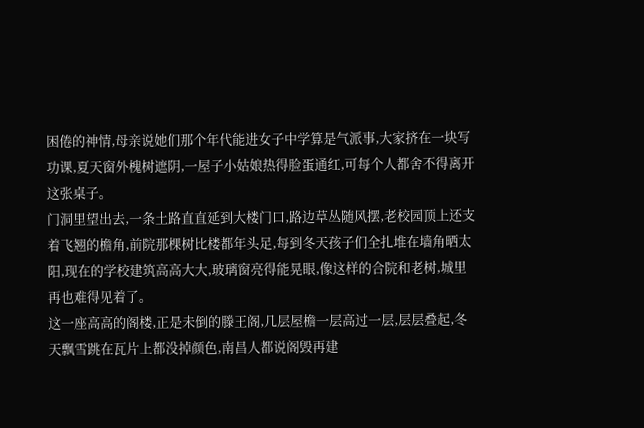困倦的神情,母亲说她们那个年代能进女子中学算是气派事,大家挤在一块写功课,夏天窗外槐树遮阴,一屋子小姑娘热得脸蛋通红,可每个人都舍不得离开这张桌子。
门洞里望出去,一条土路直直延到大楼门口,路边草丛随风摆,老校园顶上还支着飞翘的檐角,前院那棵树比楼都年头足,每到冬天孩子们全扎堆在墙角晒太阳,现在的学校建筑高高大大,玻璃窗亮得能晃眼,像这样的合院和老树,城里再也难得见着了。
这一座高高的阁楼,正是未倒的滕王阁,几层屋檐一层高过一层,层层叠起,冬天飘雪跳在瓦片上都没掉颜色,南昌人都说阁毁再建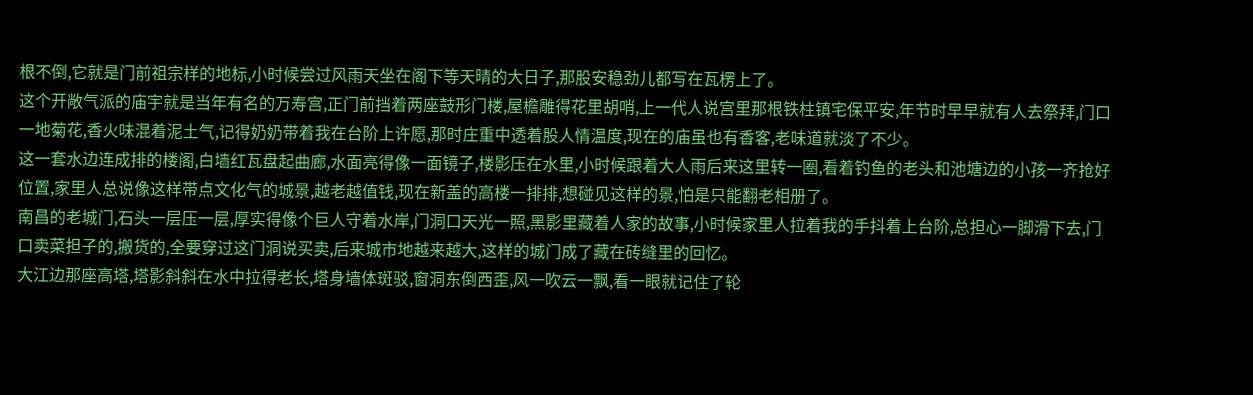根不倒,它就是门前祖宗样的地标,小时候尝过风雨天坐在阁下等天晴的大日子,那股安稳劲儿都写在瓦楞上了。
这个开敞气派的庙宇就是当年有名的万寿宫,正门前挡着两座鼓形门楼,屋檐雕得花里胡哨,上一代人说宫里那根铁柱镇宅保平安,年节时早早就有人去祭拜,门口一地菊花,香火味混着泥土气,记得奶奶带着我在台阶上许愿,那时庄重中透着股人情温度,现在的庙虽也有香客,老味道就淡了不少。
这一套水边连成排的楼阁,白墙红瓦盘起曲廊,水面亮得像一面镜子,楼影压在水里,小时候跟着大人雨后来这里转一圈,看着钓鱼的老头和池塘边的小孩一齐抢好位置,家里人总说像这样带点文化气的城景,越老越值钱,现在新盖的高楼一排排,想碰见这样的景,怕是只能翻老相册了。
南昌的老城门,石头一层压一层,厚实得像个巨人守着水岸,门洞口天光一照,黑影里藏着人家的故事,小时候家里人拉着我的手抖着上台阶,总担心一脚滑下去,门口卖菜担子的,搬货的,全要穿过这门洞说买卖,后来城市地越来越大,这样的城门成了藏在砖缝里的回忆。
大江边那座高塔,塔影斜斜在水中拉得老长,塔身墙体斑驳,窗洞东倒西歪,风一吹云一飘,看一眼就记住了轮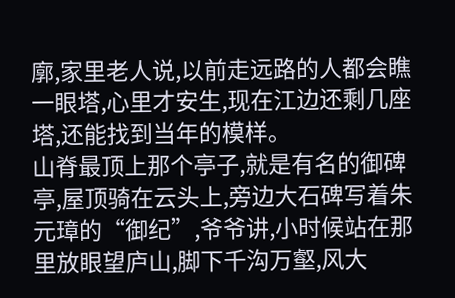廓,家里老人说,以前走远路的人都会瞧一眼塔,心里才安生,现在江边还剩几座塔,还能找到当年的模样。
山脊最顶上那个亭子,就是有名的御碑亭,屋顶骑在云头上,旁边大石碑写着朱元璋的“御纪”,爷爷讲,小时候站在那里放眼望庐山,脚下千沟万壑,风大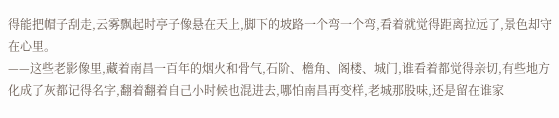得能把帽子刮走,云雾飘起时亭子像悬在天上,脚下的坡路一个弯一个弯,看着就觉得距离拉远了,景色却守在心里。
——这些老影像里,藏着南昌一百年的烟火和骨气,石阶、檐角、阁楼、城门,谁看着都觉得亲切,有些地方化成了灰都记得名字,翻着翻着自己小时候也混进去,哪怕南昌再变样,老城那股味,还是留在谁家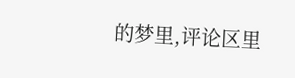的梦里,评论区里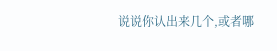说说你认出来几个,或者哪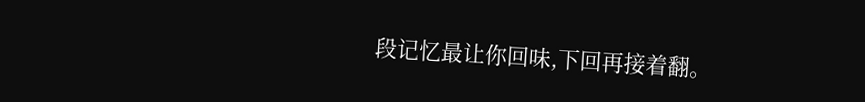段记忆最让你回味,下回再接着翻。